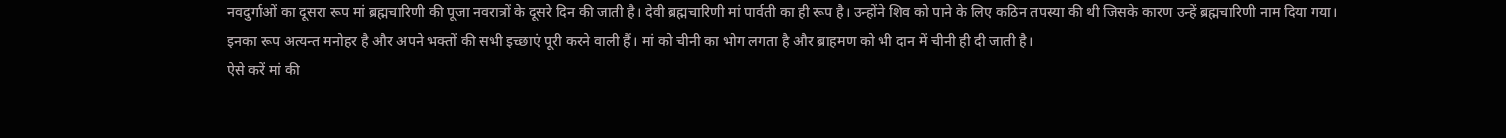नवदुर्गाओं का दूसरा रूप मां ब्रह्मचारिणी की पूजा नवरात्रों के दूसरे दिन की जाती है। देवी ब्रह्मचारिणी मां पार्वती का ही रूप है। उन्होंने शिव को पाने के लिए कठिन तपस्या की थी जिसके कारण उन्हें ब्रह्मचारिणी नाम दिया गया।
इनका रूप अत्यन्त मनोहर है और अपने भक्तों की सभी इच्छाएं पूरी करने वाली हैं। मां को चीनी का भोग लगता है और ब्राहमण को भी दान में चीनी ही दी जाती है।
ऐसे करें मां की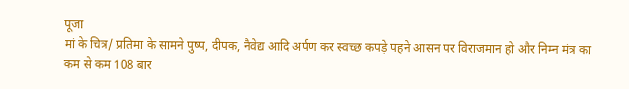पूजा
मां के चित्र/ प्रतिमा के सामने पुष्प, दीपक, नैवेद्य आदि अर्पण कर स्वच्छ कपड़े पहने आसन पर विराजमान हो और निम्न मंत्र का कम से कम 108 बार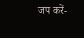जप करें-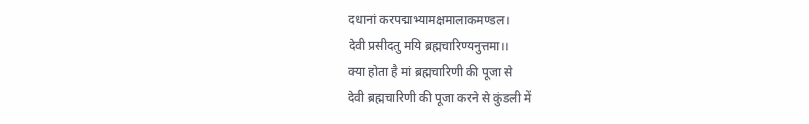दधानां करपद्माभ्यामक्षमालाकमण्डल।
देवी प्रसीदतु मयि ब्रह्मचारिण्यनुत्तमा।।
क्या होता है मां ब्रह्मचारिणी की पूजा से
देवी ब्रह्मचारिणी की पूजा करने से कुंडली में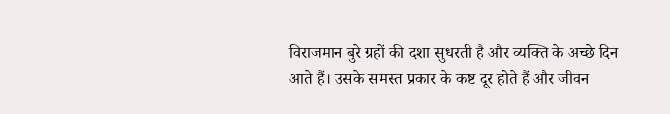विराजमान बुरे ग्रहों की दशा सुधरती है और व्यक्ति के अच्छे दिन आते हैं। उसके समस्त प्रकार के कष्ट दूर होते हैं और जीवन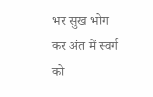भर सुख भोग कर अंत में स्वर्ग को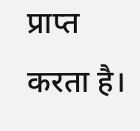प्राप्त करता है।